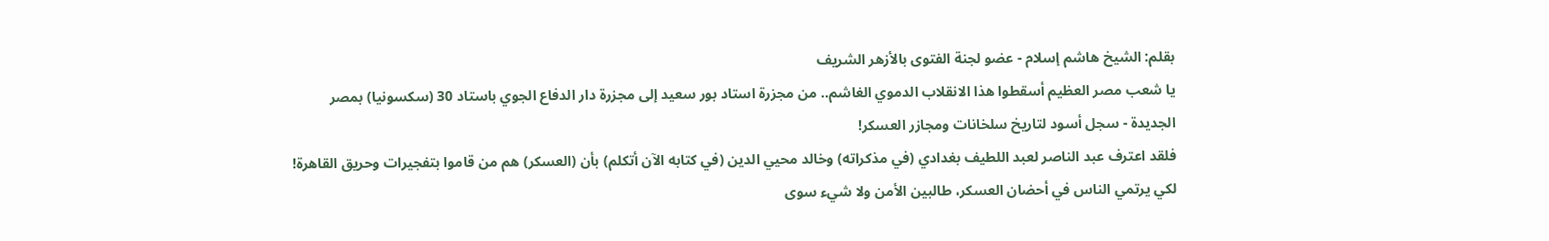بقلم: الشيخ هاشم إسلام - عضو لجنة الفتوى بالأزهر الشريف
يا شعب مصر العظيم أسقطوا هذا الانقلاب الدموي الغاشم.. من مجزرة استاد بور سعيد إلى مجزرة دار الدفاع الجوي باستاد 30 (سكسونيا) بمصر الجديدة - سجل أسود لتاريخ سلخانات ومجازر العسكر!
فلقد اعترف عبد الناصر لعبد اللطيف بغدادي (في مذكراته) وخالد محيي الدين (في كتابه الآن أتكلم) بأن (العسكر) هم من قاموا بتفجيرات وحريق القاهرة! لكي يرتمي الناس في أحضان العسكر، طالبين الأمن ولا شيء سوى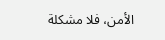الأمن، فلا مشكلة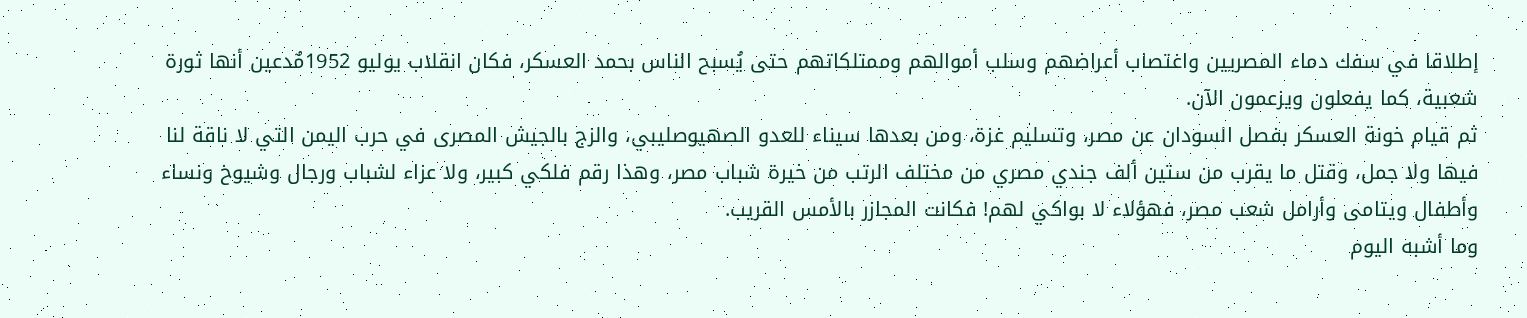إطلاقا في سفك دماء المصريين واغتصاب أعراضهم وسلب أموالهم وممتلكاتهم حتى يُسبح الناس بحمد العسكر، فكان انقلاب يوليو 1952مٌدعين أنها ثورة شعبية، كما يفعلون ويزعمون الآن.
ثم قيام خونة العسكر بفصل السودان عن مصر، وتسليم غزة، ومن بعدها سيناء للعدو الصهيوصليبي، والزج بالجيش المصرى في حرب اليمن التي لا ناقة لنا فيها ولا جمل، وقتل ما يقرب من ستين ألف جندي مصري من مختلف الرتب من خيرة شباب مصر، وهذا رقم فلكي كبير، ولا عزاء لشباب ورجال وشيوخ ونساء وأطفال ويتامى وأرامل شعب مصر، فهؤلاء لا بواكي لهم! فكانت المجازر بالأمس القريب.
وما أشبه اليوم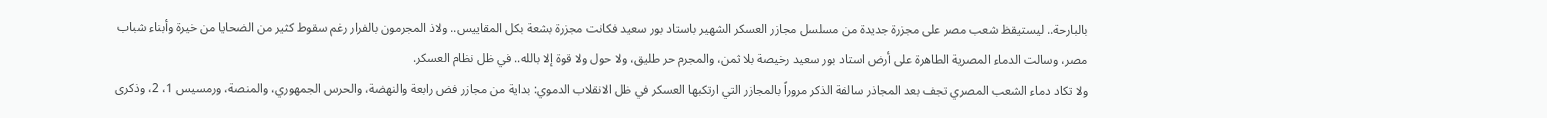بالبارحة.. ليستيقظ شعب مصر على مجزرة جديدة من مسلسل مجازر العسكر الشهير باستاد بور سعيد فكانت مجزرة بشعة بكل المقاييس.. ولاذ المجرمون بالفرار رغم سقوط كثير من الضحايا من خيرة وأبناء شباب مصر، وسالت الدماء المصرية الطاهرة على أرض استاد بور سعيد رخيصة بلا ثمن، والمجرم حر طليق، ولا حول ولا قوة إلا بالله.. في ظل نظام العسكر.
ولا تكاد دماء الشعب المصري تجف بعد المجاذر سالفة الذكر مروراً بالمجازر التي ارتكبها العسكر في ظل الانقلاب الدموي: بداية من مجازر فض رابعة والنهضة، والحرس الجمهوري، والمنصة، ورمسيس 1، 2، وذكرى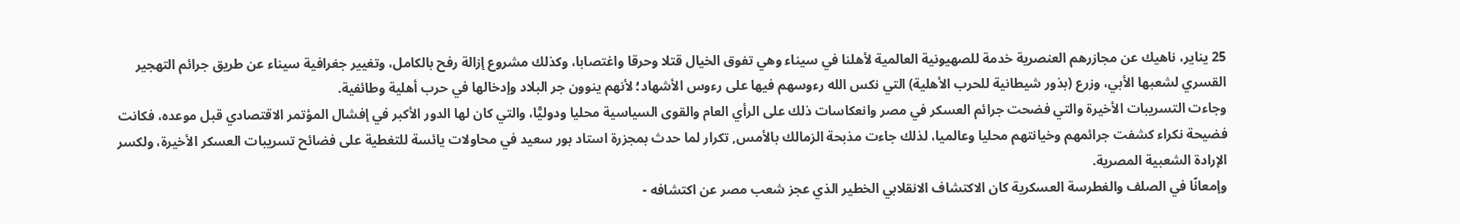25 يناير، ناهيك عن مجازرهم العنصرية خدمة للصهيونية العالمية لأهلنا في سيناء وهي تفوق الخيال قتلا وحرقا واغتصابا، وكذلك مشروع إزالة رفح بالكامل، وتغيير جغرافية سيناء عن طريق جرائم التهجير القسري لشعبها الأبي، وزرع (بذور شيطانية للحرب الأهلية) التي نكس الله رءوسهم فيها على رءوس الأشهاد؛ لأنهم ينوون جر البلاد وإدخالها في حرب أهلية وطائفية.
وجاءت التسريبات الأخيرة والتي فضحت جرائم العسكر في مصر وانعكاسات ذلك على الرأي العام والقوى السياسية محليا ودوليًّا، والتي كان لها الدور الأكبر في إفشال المؤتمر الاقتصادي قبل موعده، فكانت فضيحة نكراء كشفت جرائمهم وخيانتهم محليا وعالميا، لذلك جاءت مذبحة الزمالك بالأمس, تكرار لما حدث بمجزرة استاد بور سعيد في محاولات يائسة للتغطية على فضائح تسريبات العسكر الأخيرة، ولكسر الإرادة الشعبية المصرية.
وإمعانًا في الصلف والغطرسة العسكرية كان الاكتشاف الانقلابي الخطير الذي عجز شعب مصر عن اكتشافه -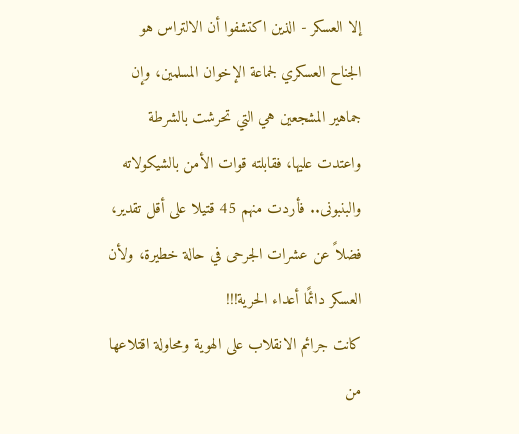إلا العسكر - الذين اكتشفوا أن الالتراس هو الجناح العسكري لجماعة الإخوان المسلمين، وإن جماهير المشجعين هي التي تحرشت بالشرطة واعتدت عليها، فقابلته قوات الأمن بالشيكولاته والبنبونى.. فأردت منهم 45 قتيلا على أقل تقدير، فضلاً عن عشرات الجرحى في حالة خطيرة، ولأن العسكر دائمًا أعداء الحرية!!!
كانت جرائم الانقلاب على الهوية ومحاولة اقتلاعها من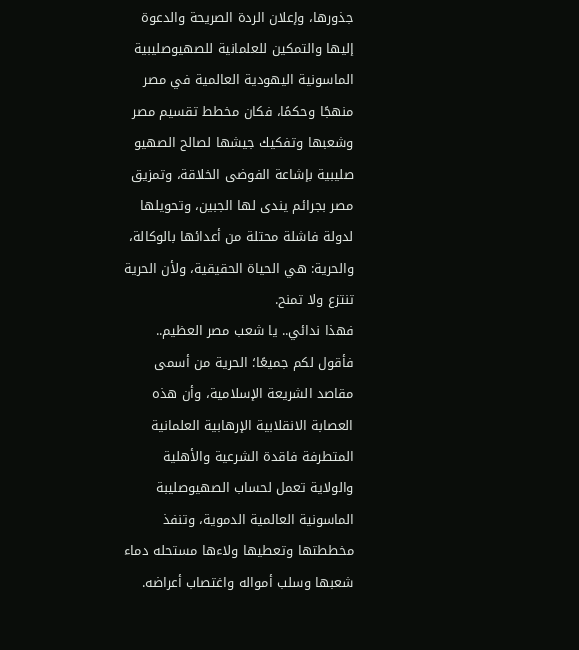جذورها، وإعلان الردة الصريحة والدعوة إليها والتمكين للعلمانية للصهيوصليبية الماسونية اليهودية العالمية في مصر منهجًا وحكمًا، فكان مخطط تقسيم مصر وشعبها وتفكيك جيشها لصالح الصهيو صليبية بإشاعة الفوضى الخلاقة، وتمزيق مصر بجرائم يندى لها الجبين، وتحويلها لدولة فاشلة محتلة من أعدائها بالوكالة، والحرية: هي الحياة الحقيقية، ولأن الحرية تنتزع ولا تمنح.
فهذا ندائي.. يا شعب مصر العظيم.. فأقول لكم جميعًا؛ الحرية من أسمى مقاصد الشريعة الإسلامية، وأن هذه العصابة الانقلابية الإرهابية العلمانية المتطرفة فاقدة الشرعية والأهلية والولاية تعمل لحساب الصهيوصليبة الماسونية العالمية الدموية، وتنفذ مخططتها وتعطيها ولاءها مستحله دماء شعبها وسلب أمواله واغتصاب أعراضه.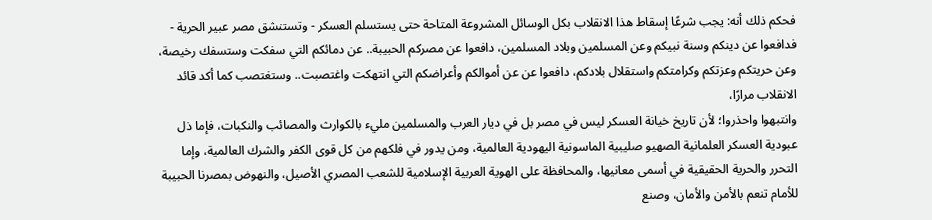فحكم ذلك أنه: يجب شرعًا إسقاط هذا الانقلاب بكل الوسائل المشروعة المتاحة حتى يستسلم العسكر - وتستنشق مصر عبير الحرية - فدافعوا عن دينكم وسنة نبيكم وعن المسلمين وبلاد المسلمين، دافعوا عن مصركم الحبيبة.. عن دمائكم التي سفكت وستسفك رخيصة، وعن حريتكم وعزتكم وكرامتكم واستقلال بلادكم، دافعوا عن عن أموالكم وأعراضكم التي انتهكت واغتصبت.. وستغتصب كما أكد قائد الانقلاب مرارًا،
وانتبهوا واحذروا؛ لأن تاريخ خيانة العسكر ليس في مصر بل في ديار العرب والمسلمين مليء بالكوارث والمصائب والنكبات، فإما ذل عبودية العسكر العلمانية الصهيو صليبية الماسونية اليهودية العالمية، ومن يدور في فلكهم من كل قوى الكفر والشرك العالمية، وإما التحرر والحرية الحقيقية في أسمى معانيها، والمحافظة على الهوية العربية الإسلامية للشعب المصري الأصيل، والنهوض بمصرنا الحبيبة للأمام تنعم بالأمن والأمان، وصنع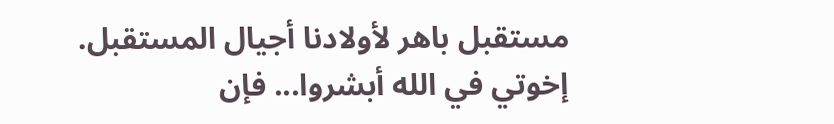مستقبل باهر لأولادنا أجيال المستقبل.
إخوتي في الله أبشروا... فإن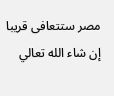مصر ستتعافى قريبا إن شاء الله تعالي